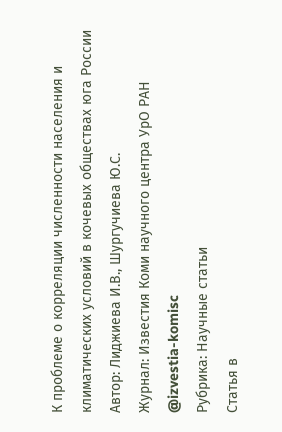К проблеме о корреляции численности населения и климатических условий в кочевых обществах юга России
Автор: Лиджиева И.В., Шургучиева Ю.С.
Журнал: Известия Коми научного центра УрО РАН @izvestia-komisc
Рубрика: Научные статьи
Статья в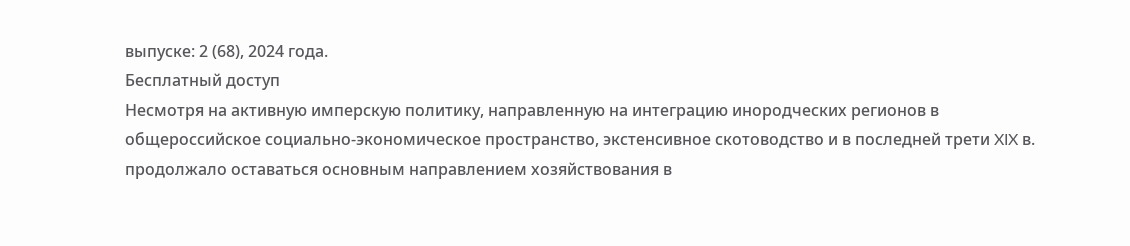выпуске: 2 (68), 2024 года.
Бесплатный доступ
Несмотря на активную имперскую политику, направленную на интеграцию инородческих регионов в общероссийское социально-экономическое пространство, экстенсивное скотоводство и в последней трети XIX в. продолжало оставаться основным направлением хозяйствования в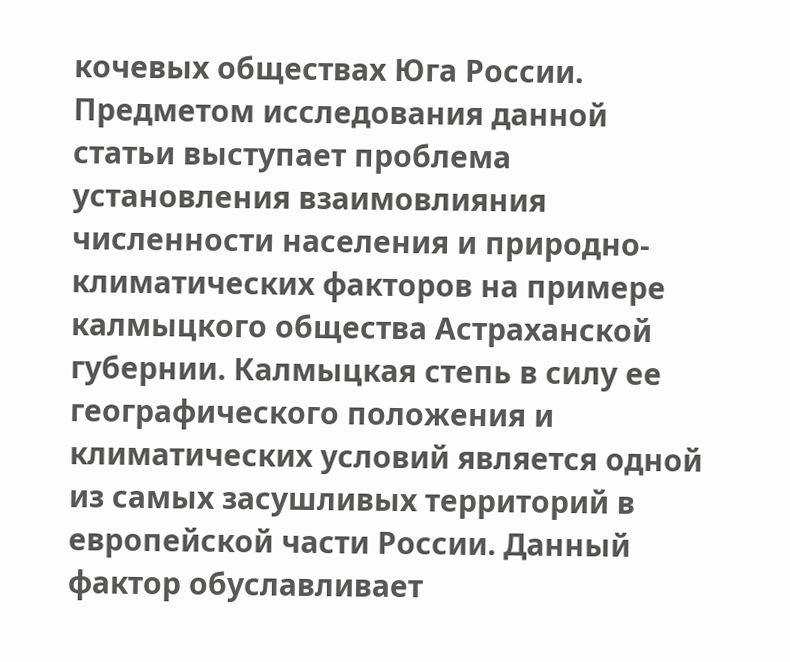кочевых обществах Юга России. Предметом исследования данной статьи выступает проблема установления взаимовлияния численности населения и природно-климатических факторов на примере калмыцкого общества Астраханской губернии. Калмыцкая степь в силу ее географического положения и климатических условий является одной из самых засушливых территорий в европейской части России. Данный фактор обуславливает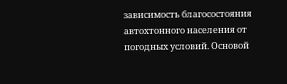зависимость благосостояния автохтонного населения от погодных условий. Основой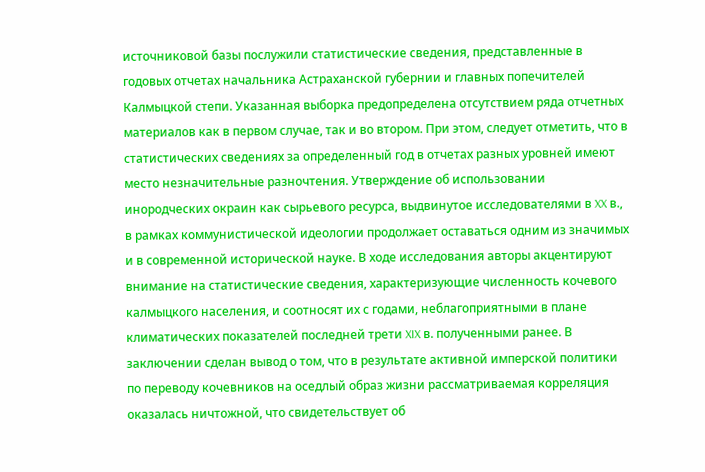источниковой базы послужили статистические сведения, представленные в годовых отчетах начальника Астраханской губернии и главных попечителей Калмыцкой степи. Указанная выборка предопределена отсутствием ряда отчетных материалов как в первом случае, так и во втором. При этом, следует отметить, что в статистических сведениях за определенный год в отчетах разных уровней имеют место незначительные разночтения. Утверждение об использовании инородческих окраин как сырьевого ресурса, выдвинутое исследователями в XX в., в рамках коммунистической идеологии продолжает оставаться одним из значимых и в современной исторической науке. В ходе исследования авторы акцентируют внимание на статистические сведения, характеризующие численность кочевого калмыцкого населения, и соотносят их с годами, неблагоприятными в плане климатических показателей последней трети XIX в. полученными ранее. В заключении сделан вывод о том, что в результате активной имперской политики по переводу кочевников на оседлый образ жизни рассматриваемая корреляция оказалась ничтожной, что свидетельствует об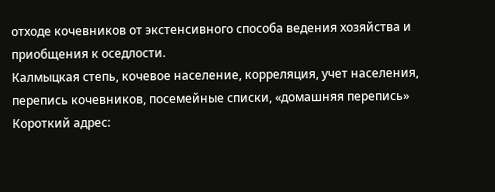отходе кочевников от экстенсивного способа ведения хозяйства и приобщения к оседлости.
Калмыцкая степь, кочевое население, корреляция, учет населения, перепись кочевников, посемейные списки, «домашняя перепись»
Короткий адрес: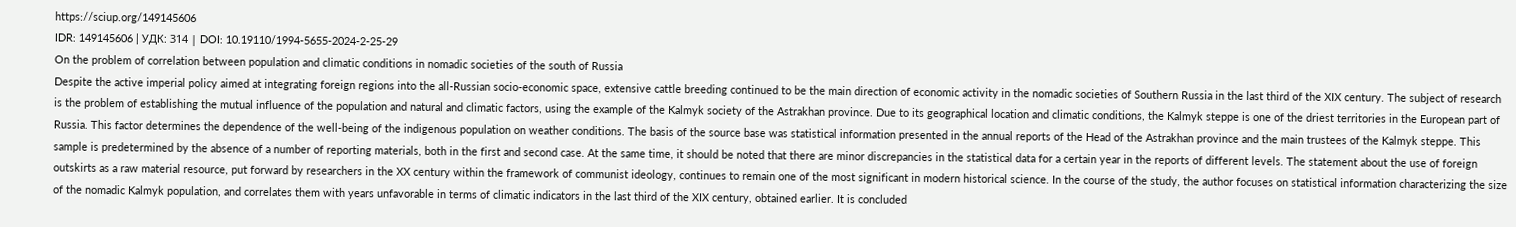https://sciup.org/149145606
IDR: 149145606 | УДК: 314 | DOI: 10.19110/1994-5655-2024-2-25-29
On the problem of correlation between population and climatic conditions in nomadic societies of the south of Russia
Despite the active imperial policy aimed at integrating foreign regions into the all-Russian socio-economic space, extensive cattle breeding continued to be the main direction of economic activity in the nomadic societies of Southern Russia in the last third of the XIX century. The subject of research is the problem of establishing the mutual influence of the population and natural and climatic factors, using the example of the Kalmyk society of the Astrakhan province. Due to its geographical location and climatic conditions, the Kalmyk steppe is one of the driest territories in the European part of Russia. This factor determines the dependence of the well-being of the indigenous population on weather conditions. The basis of the source base was statistical information presented in the annual reports of the Head of the Astrakhan province and the main trustees of the Kalmyk steppe. This sample is predetermined by the absence of a number of reporting materials, both in the first and second case. At the same time, it should be noted that there are minor discrepancies in the statistical data for a certain year in the reports of different levels. The statement about the use of foreign outskirts as a raw material resource, put forward by researchers in the XX century within the framework of communist ideology, continues to remain one of the most significant in modern historical science. In the course of the study, the author focuses on statistical information characterizing the size of the nomadic Kalmyk population, and correlates them with years unfavorable in terms of climatic indicators in the last third of the XIX century, obtained earlier. It is concluded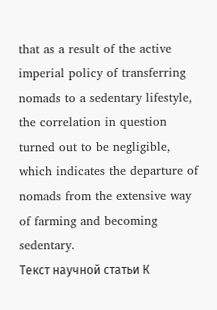that as a result of the active imperial policy of transferring nomads to a sedentary lifestyle, the correlation in question turned out to be negligible, which indicates the departure of nomads from the extensive way of farming and becoming sedentary.
Текст научной статьи К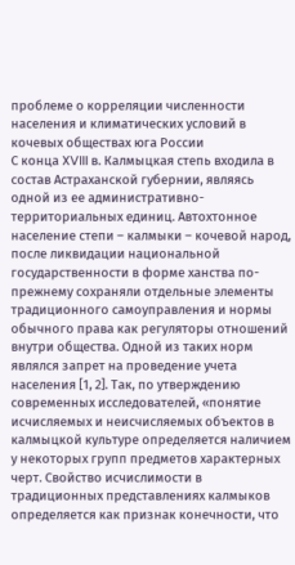проблеме о корреляции численности населения и климатических условий в кочевых обществах юга России
С конца XVIII в. Калмыцкая степь входила в состав Астраханской губернии, являясь одной из ее административно-территориальных единиц. Автохтонное население степи – калмыки – кочевой народ, после ликвидации национальной государственности в форме ханства по-прежнему сохраняли отдельные элементы традиционного самоуправления и нормы обычного права как регуляторы отношений внутри общества. Одной из таких норм являлся запрет на проведение учета населения [1, 2]. Так, по утверждению современных исследователей, «понятие исчисляемых и неисчисляемых объектов в калмыцкой культуре определяется наличием у некоторых групп предметов характерных черт. Свойство исчислимости в традиционных представлениях калмыков определяется как признак конечности, что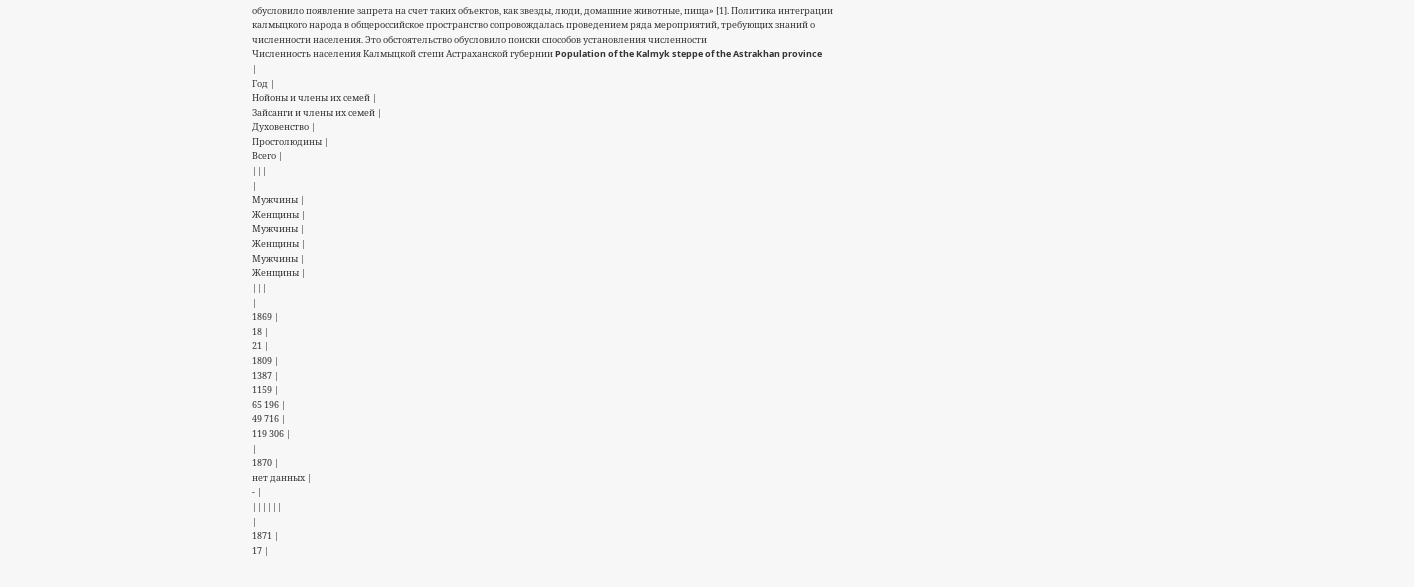обусловило появление запрета на счет таких объектов, как звезды, люди, домашние животные, пища» [1]. Политика интеграции калмыцкого народа в общероссийское пространство сопровождалась проведением ряда мероприятий, требующих знаний о численности населения. Это обстоятельство обусловило поиски способов установления численности
Численность населения Калмыцкой степи Астраханской губернии Population of the Kalmyk steppe of the Astrakhan province
|
Год |
Нойоны и члены их семей |
Зайсанги и члены их семей |
Духовенство |
Простолюдины |
Всего |
|||
|
Мужчины |
Женщины |
Мужчины |
Женщины |
Мужчины |
Женщины |
|||
|
1869 |
18 |
21 |
1809 |
1387 |
1159 |
65 196 |
49 716 |
119 306 |
|
1870 |
нет данных |
- |
||||||
|
1871 |
17 |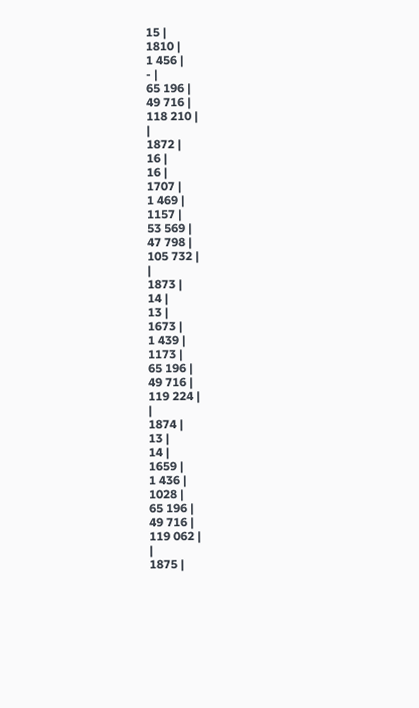15 |
1810 |
1 456 |
- |
65 196 |
49 716 |
118 210 |
|
1872 |
16 |
16 |
1707 |
1 469 |
1157 |
53 569 |
47 798 |
105 732 |
|
1873 |
14 |
13 |
1673 |
1 439 |
1173 |
65 196 |
49 716 |
119 224 |
|
1874 |
13 |
14 |
1659 |
1 436 |
1028 |
65 196 |
49 716 |
119 062 |
|
1875 |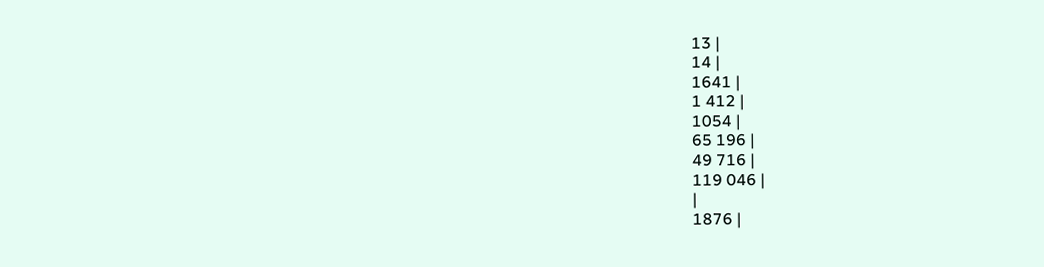13 |
14 |
1641 |
1 412 |
1054 |
65 196 |
49 716 |
119 046 |
|
1876 |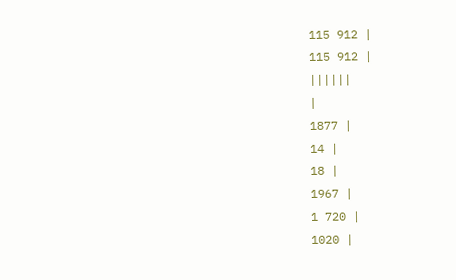115 912 |
115 912 |
||||||
|
1877 |
14 |
18 |
1967 |
1 720 |
1020 |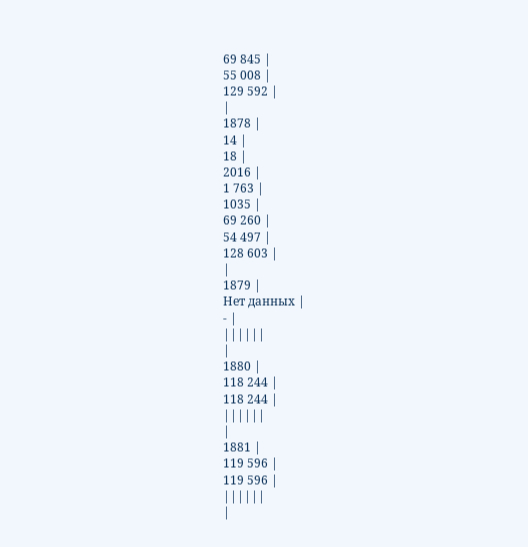69 845 |
55 008 |
129 592 |
|
1878 |
14 |
18 |
2016 |
1 763 |
1035 |
69 260 |
54 497 |
128 603 |
|
1879 |
Нет данных |
- |
||||||
|
1880 |
118 244 |
118 244 |
||||||
|
1881 |
119 596 |
119 596 |
||||||
|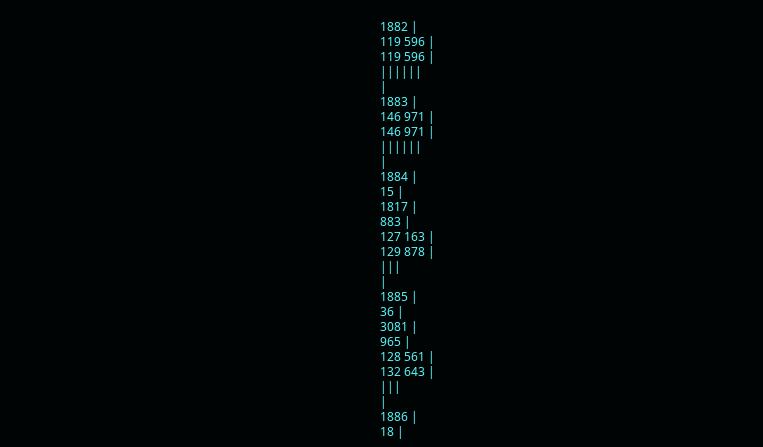1882 |
119 596 |
119 596 |
||||||
|
1883 |
146 971 |
146 971 |
||||||
|
1884 |
15 |
1817 |
883 |
127 163 |
129 878 |
|||
|
1885 |
36 |
3081 |
965 |
128 561 |
132 643 |
|||
|
1886 |
18 |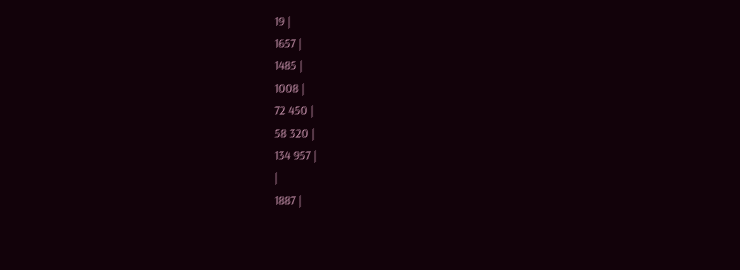19 |
1657 |
1485 |
1008 |
72 450 |
58 320 |
134 957 |
|
1887 |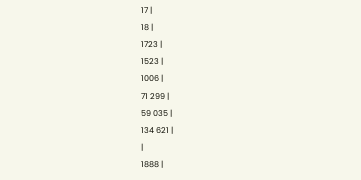17 |
18 |
1723 |
1523 |
1006 |
71 299 |
59 035 |
134 621 |
|
1888 |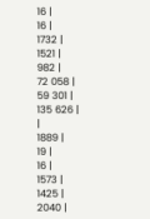16 |
16 |
1732 |
1521 |
982 |
72 058 |
59 301 |
135 626 |
|
1889 |
19 |
16 |
1573 |
1425 |
2040 |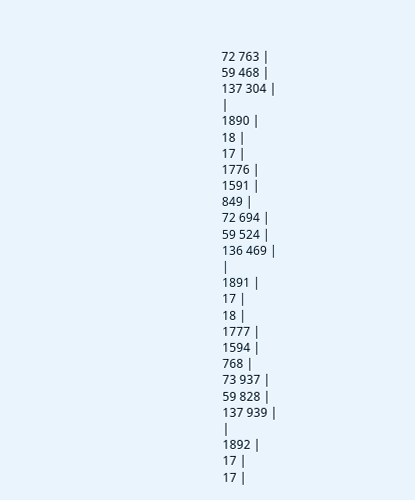72 763 |
59 468 |
137 304 |
|
1890 |
18 |
17 |
1776 |
1591 |
849 |
72 694 |
59 524 |
136 469 |
|
1891 |
17 |
18 |
1777 |
1594 |
768 |
73 937 |
59 828 |
137 939 |
|
1892 |
17 |
17 |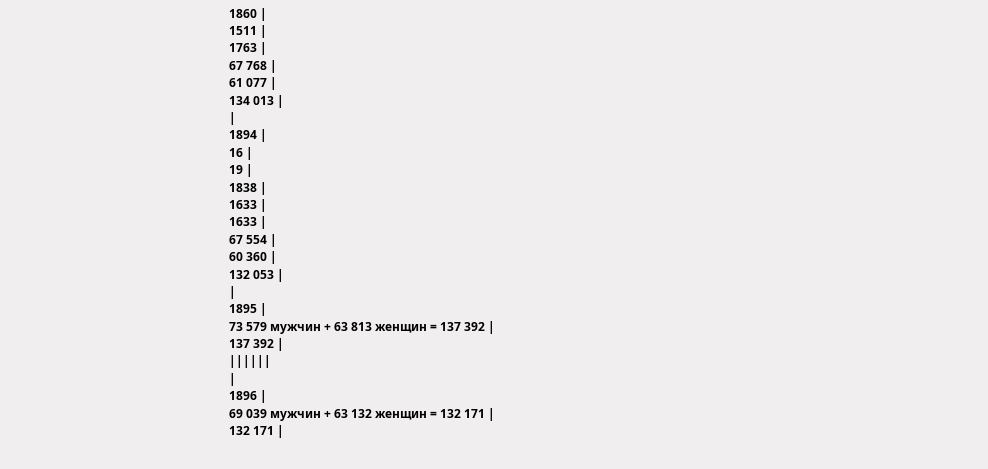1860 |
1511 |
1763 |
67 768 |
61 077 |
134 013 |
|
1894 |
16 |
19 |
1838 |
1633 |
1633 |
67 554 |
60 360 |
132 053 |
|
1895 |
73 579 мужчин + 63 813 женщин = 137 392 |
137 392 |
||||||
|
1896 |
69 039 мужчин + 63 132 женщин = 132 171 |
132 171 |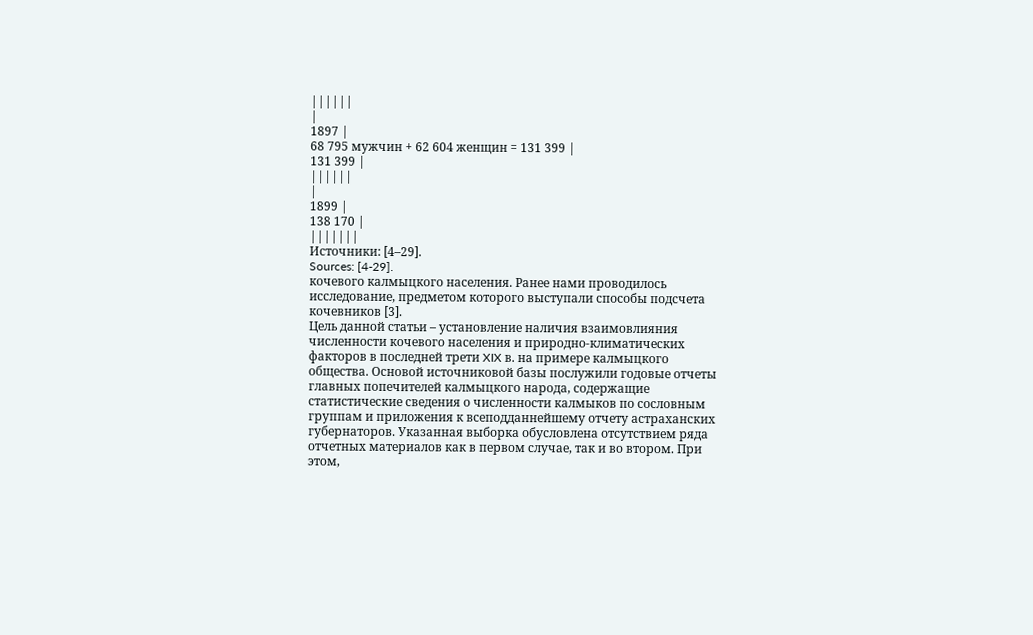||||||
|
1897 |
68 795 мужчин + 62 604 женщин = 131 399 |
131 399 |
||||||
|
1899 |
138 170 |
|||||||
Источники: [4–29].
Sources: [4-29].
кочевого калмыцкого населения. Ранее нами проводилось исследование, предметом которого выступали способы подсчета кочевников [3].
Цель данной статьи – установление наличия взаимовлияния численности кочевого населения и природно-климатических факторов в последней трети XIX в. на примере калмыцкого общества. Основой источниковой базы послужили годовые отчеты главных попечителей калмыцкого народа, содержащие статистические сведения о численности калмыков по сословным группам и приложения к всеподданнейшему отчету астраханских губернаторов. Указанная выборка обусловлена отсутствием ряда отчетных материалов как в первом случае, так и во втором. При этом,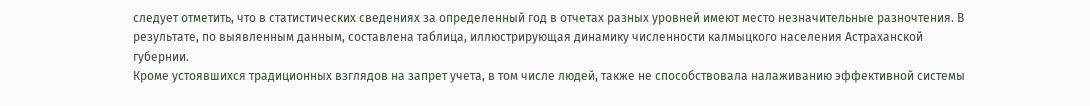следует отметить, что в статистических сведениях за определенный год в отчетах разных уровней имеют место незначительные разночтения. В результате, по выявленным данным, составлена таблица, иллюстрирующая динамику численности калмыцкого населения Астраханской губернии.
Кроме устоявшихся традиционных взглядов на запрет учета, в том числе людей, также не способствовала налаживанию эффективной системы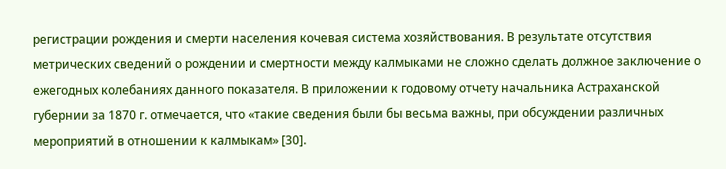регистрации рождения и смерти населения кочевая система хозяйствования. В результате отсутствия метрических сведений о рождении и смертности между калмыками не сложно сделать должное заключение о ежегодных колебаниях данного показателя. В приложении к годовому отчету начальника Астраханской губернии за 1870 г. отмечается, что «такие сведения были бы весьма важны, при обсуждении различных мероприятий в отношении к калмыкам» [30].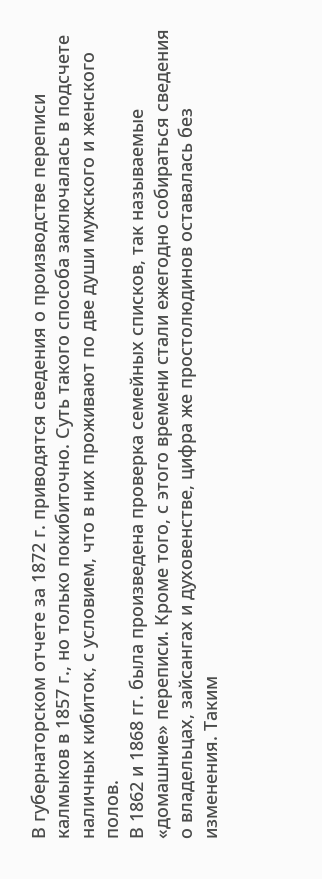В губернаторском отчете за 1872 г. приводятся сведения о производстве переписи калмыков в 1857 г., но только покибиточно. Суть такого способа заключалась в подсчете наличных кибиток, с условием, что в них проживают по две души мужского и женского полов.
В 1862 и 1868 гг. была произведена проверка семейных списков, так называемые «домашние» переписи. Кроме того, с этого времени стали ежегодно собираться сведения о владельцах, зайсангах и духовенстве, цифра же простолюдинов оставалась без изменения. Таким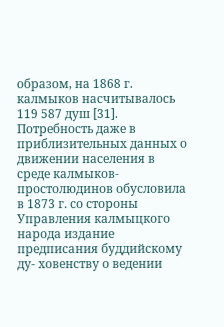образом, на 1868 г. калмыков насчитывалось 119 587 душ [31].
Потребность даже в приблизительных данных о движении населения в среде калмыков-простолюдинов обусловила в 1873 г. со стороны Управления калмыцкого народа издание предписания буддийскому ду- ховенству о ведении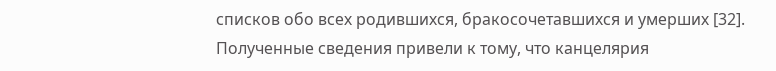списков обо всех родившихся, бракосочетавшихся и умерших [32].
Полученные сведения привели к тому, что канцелярия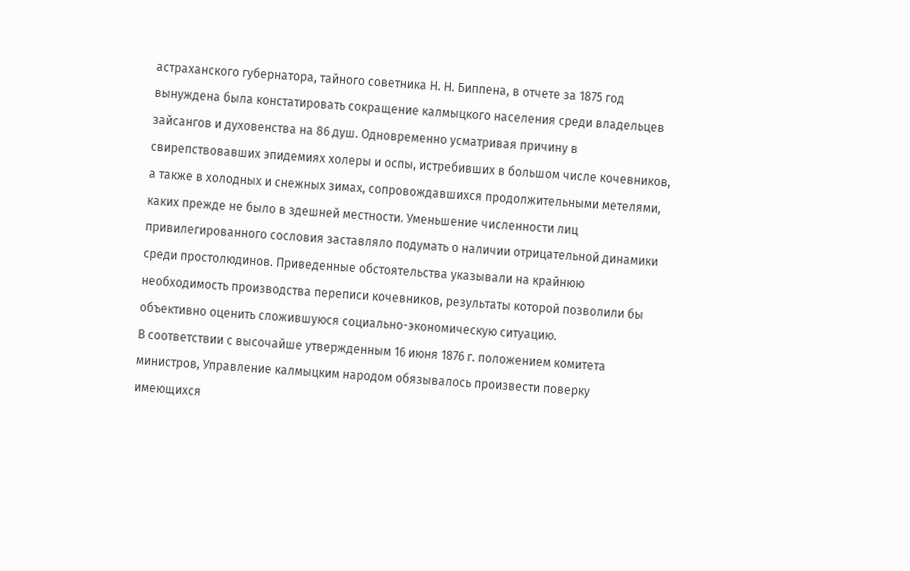астраханского губернатора, тайного советника Н. Н. Биппена, в отчете за 1875 год вынуждена была констатировать сокращение калмыцкого населения среди владельцев зайсангов и духовенства на 86 душ. Одновременно усматривая причину в свирепствовавших эпидемиях холеры и оспы, истребивших в большом числе кочевников, а также в холодных и снежных зимах, сопровождавшихся продолжительными метелями, каких прежде не было в здешней местности. Уменьшение численности лиц привилегированного сословия заставляло подумать о наличии отрицательной динамики среди простолюдинов. Приведенные обстоятельства указывали на крайнюю необходимость производства переписи кочевников, результаты которой позволили бы объективно оценить сложившуюся социально-экономическую ситуацию.
В соответствии с высочайше утвержденным 16 июня 1876 г. положением комитета министров, Управление калмыцким народом обязывалось произвести поверку имеющихся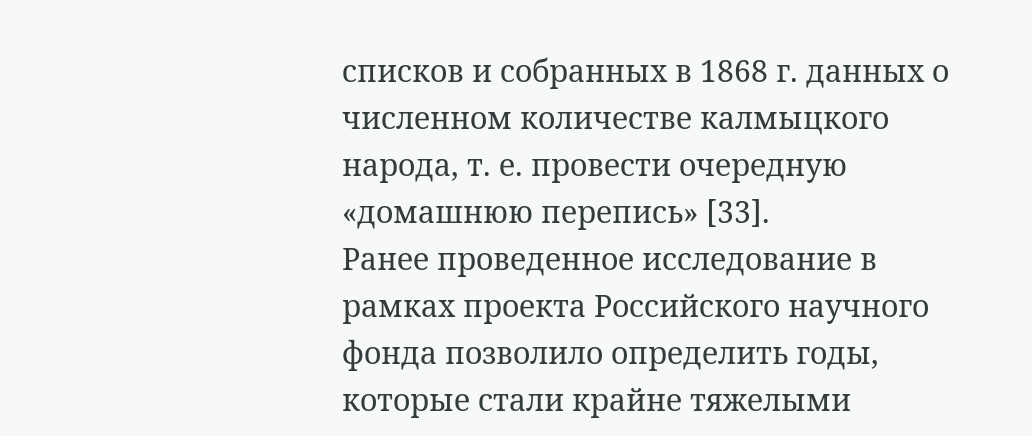списков и собранных в 1868 г. данных о численном количестве калмыцкого народа, т. е. провести очередную «домашнюю перепись» [33].
Ранее проведенное исследование в рамках проекта Российского научного фонда позволило определить годы, которые стали крайне тяжелыми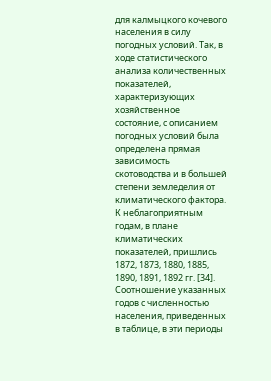для калмыцкого кочевого населения в силу погодных условий. Так, в ходе статистического анализа количественных показателей, характеризующих хозяйственное состояние, с описанием погодных условий была определена прямая зависимость скотоводства и в большей степени земледелия от климатического фактора. К неблагоприятным годам, в плане климатических показателей, пришлись 1872, 1873, 1880, 1885, 1890, 1891, 1892 гг. [34]. Соотношение указанных годов с численностью населения, приведенных в таблице, в эти периоды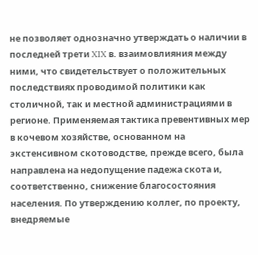не позволяет однозначно утверждать о наличии в последней трети XIX в. взаимовлияния между ними, что свидетельствует о положительных последствиях проводимой политики как столичной, так и местной администрациями в регионе. Применяемая тактика превентивных мер в кочевом хозяйстве, основанном на экстенсивном скотоводстве, прежде всего, была направлена на недопущение падежа скота и, соответственно, снижение благосостояния населения. По утверждению коллег, по проекту, внедряемые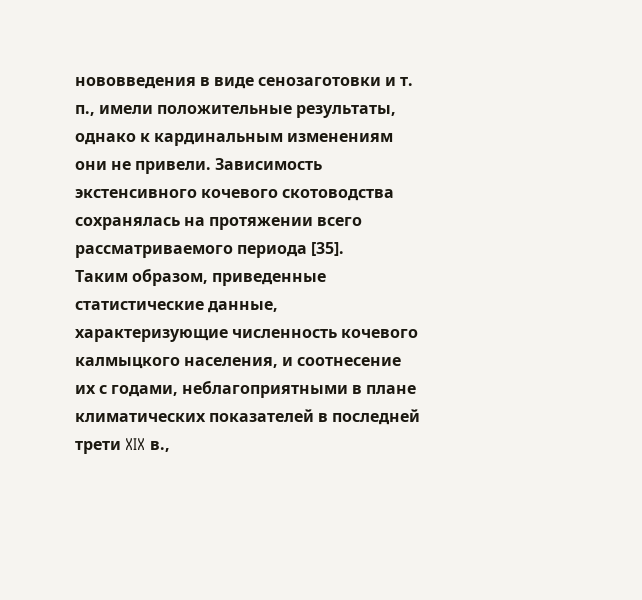нововведения в виде сенозаготовки и т. п., имели положительные результаты, однако к кардинальным изменениям они не привели. Зависимость экстенсивного кочевого скотоводства сохранялась на протяжении всего рассматриваемого периода [35].
Таким образом, приведенные статистические данные, характеризующие численность кочевого калмыцкого населения, и соотнесение их с годами, неблагоприятными в плане климатических показателей в последней трети XIX в.,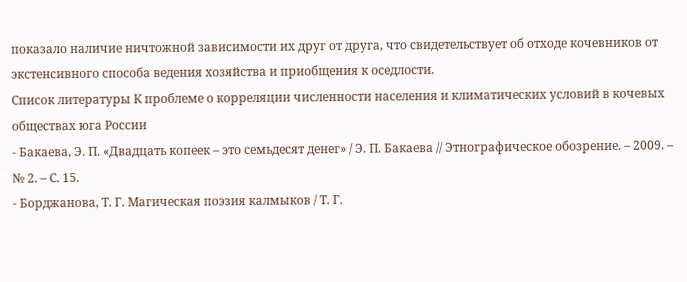показало наличие ничтожной зависимости их друг от друга, что свидетельствует об отходе кочевников от экстенсивного способа ведения хозяйства и приобщения к оседлости.
Список литературы К проблеме о корреляции численности населения и климатических условий в кочевых обществах юга России
- Бакаева, Э. П. «Двадцать копеек – это семьдесят денег» / Э. П. Бакаева // Этнографическое обозрение. – 2009. – № 2. – С. 15.
- Борджанова, Т. Г. Магическая поэзия калмыков / Т. Г.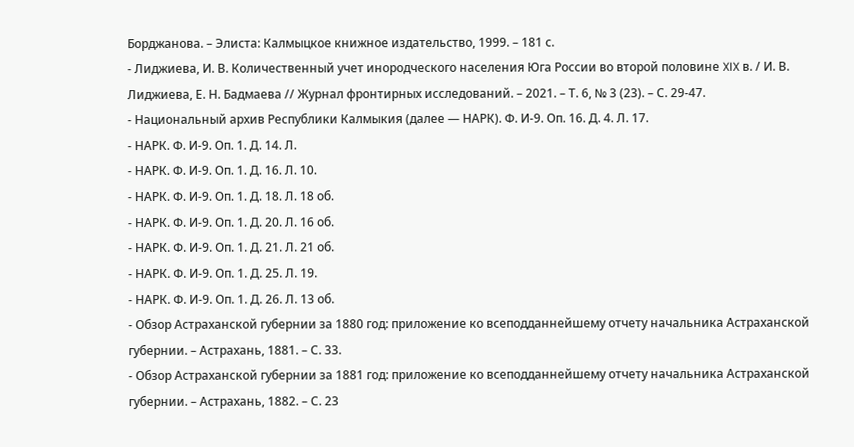Борджанова. – Элиста: Калмыцкое книжное издательство, 1999. – 181 с.
- Лиджиева, И. В. Количественный учет инородческого населения Юга России во второй половине XIX в. / И. В. Лиджиева, Е. Н. Бадмаева // Журнал фронтирных исследований. – 2021. – Т. 6, № 3 (23). – С. 29-47.
- Национальный архив Республики Калмыкия (далее — НАРК). Ф. И-9. Оп. 16. Д. 4. Л. 17.
- НАРК. Ф. И-9. Оп. 1. Д. 14. Л.
- НАРК. Ф. И-9. Оп. 1. Д. 16. Л. 10.
- НАРК. Ф. И-9. Оп. 1. Д. 18. Л. 18 об.
- НАРК. Ф. И-9. Оп. 1. Д. 20. Л. 16 об.
- НАРК. Ф. И-9. Оп. 1. Д. 21. Л. 21 об.
- НАРК. Ф. И-9. Оп. 1. Д. 25. Л. 19.
- НАРК. Ф. И-9. Оп. 1. Д. 26. Л. 13 об.
- Обзор Астраханской губернии за 1880 год: приложение ко всеподданнейшему отчету начальника Астраханской губернии. – Астрахань, 1881. – С. 33.
- Обзор Астраханской губернии за 1881 год: приложение ко всеподданнейшему отчету начальника Астраханской губернии. – Астрахань, 1882. – С. 23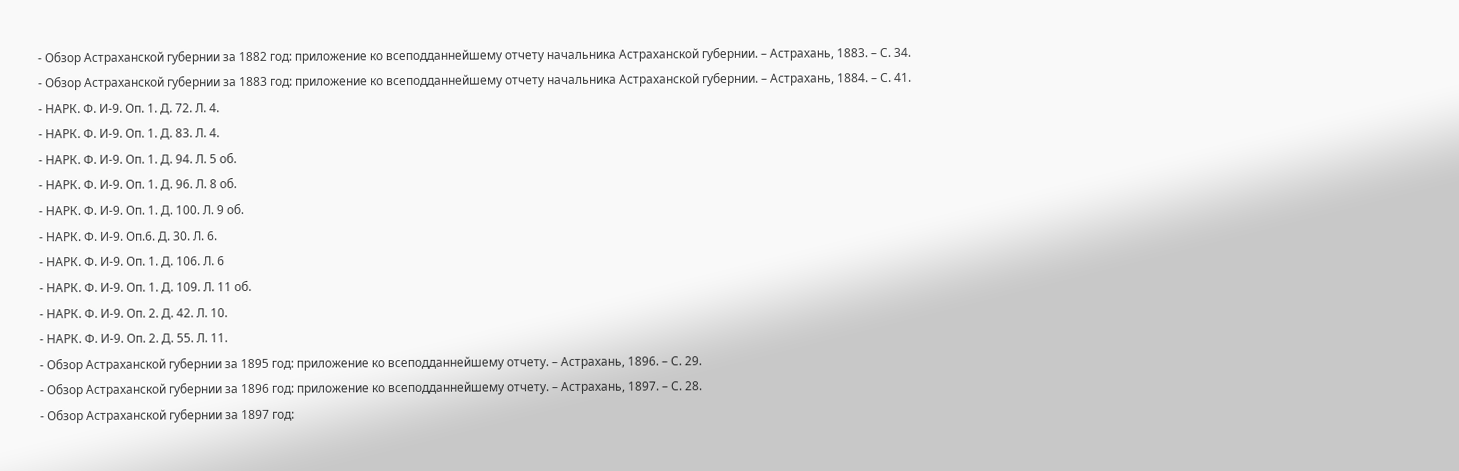- Обзор Астраханской губернии за 1882 год: приложение ко всеподданнейшему отчету начальника Астраханской губернии. – Астрахань, 1883. – С. 34.
- Обзор Астраханской губернии за 1883 год: приложение ко всеподданнейшему отчету начальника Астраханской губернии. – Астрахань, 1884. – С. 41.
- НАРК. Ф. И-9. Оп. 1. Д. 72. Л. 4.
- НАРК. Ф. И-9. Оп. 1. Д. 83. Л. 4.
- НАРК. Ф. И-9. Оп. 1. Д. 94. Л. 5 об.
- НАРК. Ф. И-9. Оп. 1. Д. 96. Л. 8 об.
- НАРК. Ф. И-9. Оп. 1. Д. 100. Л. 9 об.
- НАРК. Ф. И-9. Оп.6. Д. 30. Л. 6.
- НАРК. Ф. И-9. Оп. 1. Д. 106. Л. 6
- НАРК. Ф. И-9. Оп. 1. Д. 109. Л. 11 об.
- НАРК. Ф. И-9. Оп. 2. Д. 42. Л. 10.
- НАРК. Ф. И-9. Оп. 2. Д. 55. Л. 11.
- Обзор Астраханской губернии за 1895 год: приложение ко всеподданнейшему отчету. – Астрахань, 1896. – С. 29.
- Обзор Астраханской губернии за 1896 год: приложение ко всеподданнейшему отчету. – Астрахань, 1897. – С. 28.
- Обзор Астраханской губернии за 1897 год: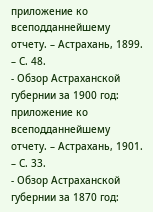приложение ко всеподданнейшему отчету. – Астрахань, 1899. – С. 48.
- Обзор Астраханской губернии за 1900 год: приложение ко всеподданнейшему отчету. – Астрахань, 1901. – С. 33.
- Обзор Астраханской губернии за 1870 год: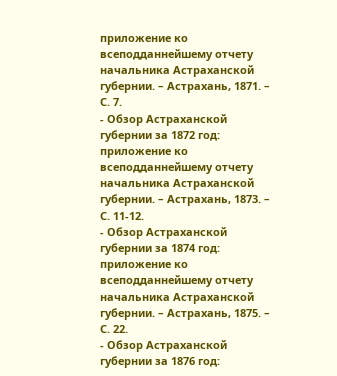приложение ко всеподданнейшему отчету начальника Астраханской губернии. – Астрахань, 1871. – С. 7.
- Обзор Астраханской губернии за 1872 год: приложение ко всеподданнейшему отчету начальника Астраханской губернии. – Астрахань, 1873. – С. 11-12.
- Обзор Астраханской губернии за 1874 год: приложение ко всеподданнейшему отчету начальника Астраханской губернии. – Астрахань, 1875. – С. 22.
- Обзор Астраханской губернии за 1876 год: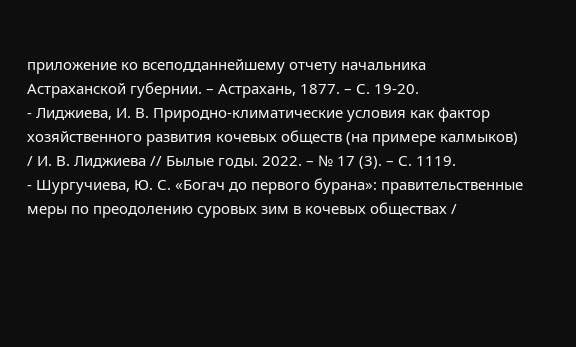приложение ко всеподданнейшему отчету начальника Астраханской губернии. – Астрахань, 1877. – С. 19-20.
- Лиджиева, И. В. Природно-климатические условия как фактор хозяйственного развития кочевых обществ (на примере калмыков) / И. В. Лиджиева // Былые годы. 2022. – № 17 (3). – С. 1119.
- Шургучиева, Ю. С. «Богач до первого бурана»: правительственные меры по преодолению суровых зим в кочевых обществах /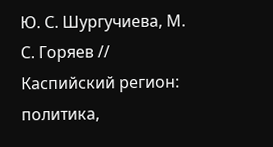Ю. С. Шургучиева, М. С. Горяев // Каспийский регион: политика,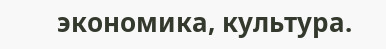экономика, культура.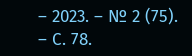– 2023. – № 2 (75). – С. 78.